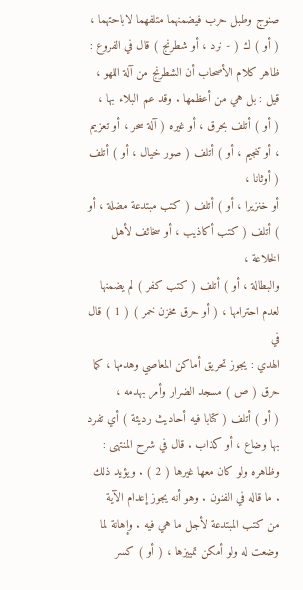صنوج وطبل حرب فيضمنهما متلفهما لاباحتهما ، ( أو ) ك ( - نرد ، أو شطرنج ) قال في الفروع :
ظاهر كلام الأصحاب أن الشطرنج من آلة اللهو ، قيل : بل هي من أعظمها . وقد عم البلاء بها ،
( أو ) أتلف بحرق ، أو غيره ( آلة سحر ، أو تعزيم ، أو تنجيم ، أو ) أتلف ( صور خيال ، أو ) أتلف ( أوثانا ،
أو خنزيرا ، أو ) أتلف ( كتب مبتدعة مضلة ، أو ) أتلف ( كتب أكاذيب ، أو سخائف لأهل الخلاعة ،
والبطالة ، أو ) أتلف ( كتب كفر ) لم يضمنها لعدم احترامها ، ( أو حرق مخزن خمر ) ( 1 ) قال في
الهدي : يجوز تحريق أماكن المعاصي وهدمها ، كما حرق ( ص ) مسجد الضرار وأمر بهدمه ،
( أو ) أتلف ( كتابا فيه أحاديث رديئة ) أي تفرد بها وضاع ، أو كذاب . قال في شرح المنتهى :
وظاهره ولو كان معها غيرها ( 2 ) . ويؤيد ذلك . ما قاله في الفنون . وهو أنه يجوز إعدام الآية
من كتب المبتدعة لأجل ما هي فيه . وإهانة لما وضعت له ولو أمكن تمييزها ، ( أو ) كسر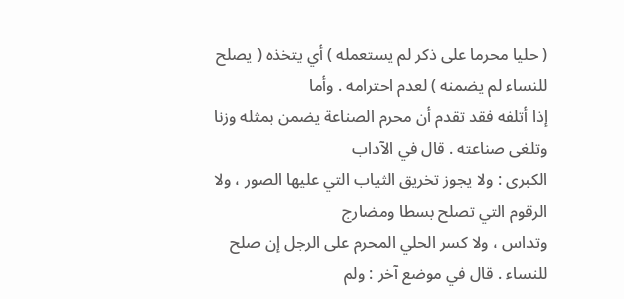( حليا محرما على ذكر لم يستعمله ) أي يتخذه ( يصلح للنساء لم يضمنه ) لعدم احترامه . وأما
إذا أتلفه فقد تقدم أن محرم الصناعة يضمن بمثله وزنا وتلغى صناعته . قال في الآداب
الكبرى : ولا يجوز تخريق الثياب التي عليها الصور ، ولا الرقوم التي تصلح بسطا ومضارج
وتداس ، ولا كسر الحلي المحرم على الرجل إن صلح للنساء . قال في موضع آخر : ولم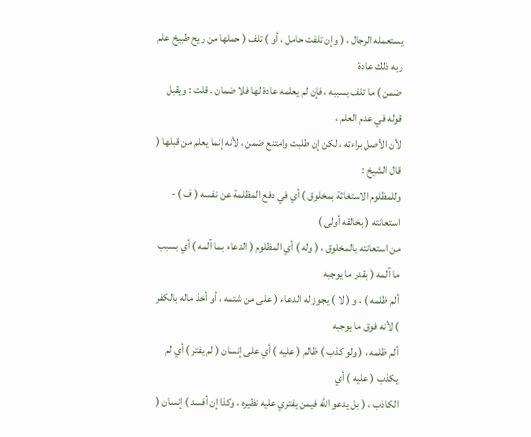يستعمله الرجال ، ( وإن تلفت حامل ، أو ) تلف ( حملها من ريح طبيخ علم ربه ذلك عادة
ضمن ) ما تلف بسببه ، فإن لم يعلمه عادة لها فلا ضمان . قلت : ويقبل قوله في عدم العلم ،
لأن الأصل براءته ، لكن إن طلبت وامتنع ضمن ، لأنه إنما يعلم من قبلها ( قال الشيخ :
وللمظلوم الاستغاثة بمخلوق ) أي في دفع المظلمة عن نفسه ( ف ) - استعانته ( بخالقه أولى )
من استعانته بالمخلوق ، ( وله ) أي المظلوم ( الدعاء بما آلمه ) أي بسبب ما آلمه ( بقدر ما يوجبه
ألم ظلمه ) ، و ( لا ) يجوز له الدعاء ( على من شتمه ، أو أخذ ماله بالكفر ) لأنه فوق ما يوجبه
ألم ظلمه ، ( ولو كذب ) ظالم ( عليه ) أي على إنسان ( لم يفتر ) أي لم يكذب ( عليه ) أي
الكاذب ، ( بل يدعو الله فيمن يفتري عليه نظيره ، وكذا إن أفسد ) إنسان (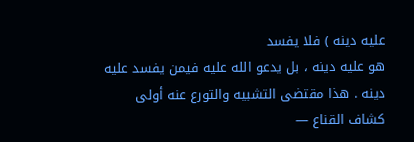عليه دينه ) فلا يفسد
هو عليه دينه ، بل يدعو الله عليه فيمن يفسد عليه دينه . هذا مقتضى التشبيه والتورع عنه أولى
كشاف القناع —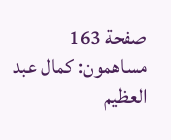صفحة 163
مساهمون: كمال عبد العظيم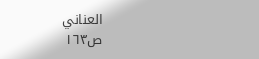العناني
ص١٦٣